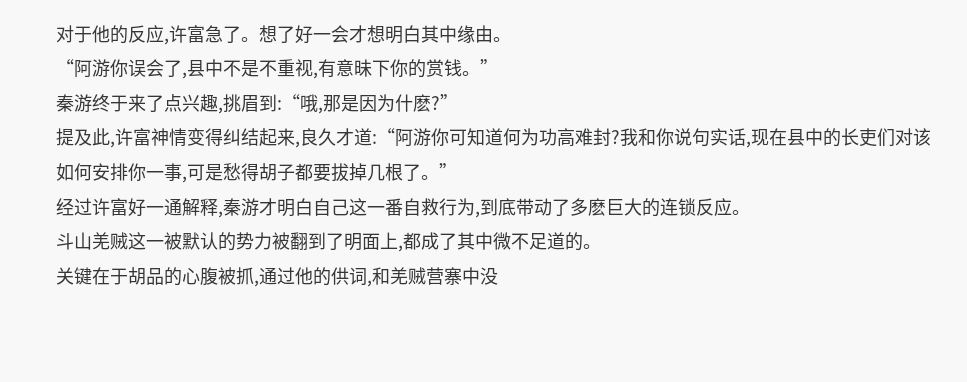对于他的反应,许富急了。想了好一会才想明白其中缘由。
“阿游你误会了,县中不是不重视,有意昧下你的赏钱。”
秦游终于来了点兴趣,挑眉到:“哦,那是因为什麽?”
提及此,许富神情变得纠结起来,良久才道:“阿游你可知道何为功高难封?我和你说句实话,现在县中的长吏们对该如何安排你一事,可是愁得胡子都要拔掉几根了。”
经过许富好一通解释,秦游才明白自己这一番自救行为,到底带动了多麽巨大的连锁反应。
斗山羌贼这一被默认的势力被翻到了明面上,都成了其中微不足道的。
关键在于胡品的心腹被抓,通过他的供词,和羌贼营寨中没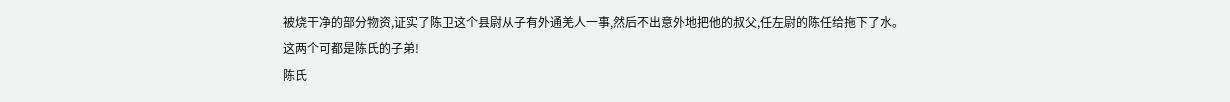被烧干净的部分物资,证实了陈卫这个县尉从子有外通羌人一事,然后不出意外地把他的叔父,任左尉的陈任给拖下了水。
这两个可都是陈氏的子弟!
陈氏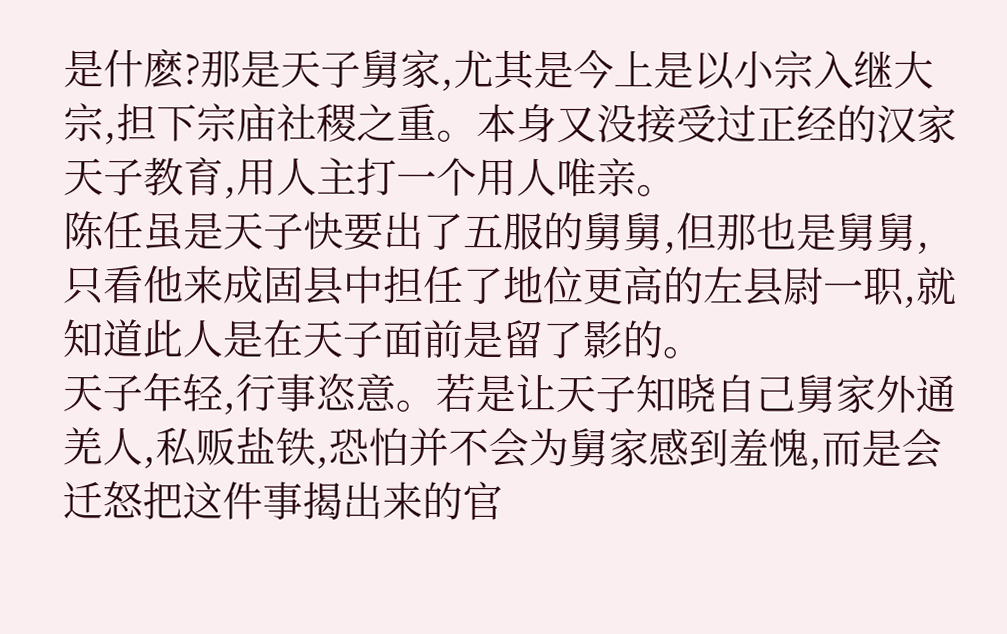是什麽?那是天子舅家,尤其是今上是以小宗入继大宗,担下宗庙社稷之重。本身又没接受过正经的汉家天子教育,用人主打一个用人唯亲。
陈任虽是天子快要出了五服的舅舅,但那也是舅舅,只看他来成固县中担任了地位更高的左县尉一职,就知道此人是在天子面前是留了影的。
天子年轻,行事恣意。若是让天子知晓自己舅家外通羌人,私贩盐铁,恐怕并不会为舅家感到羞愧,而是会迁怒把这件事揭出来的官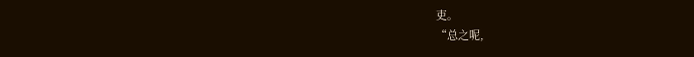吏。
“总之呢,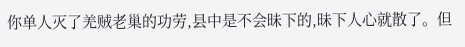你单人灭了羌贼老巢的功劳,县中是不会昧下的,昧下人心就散了。但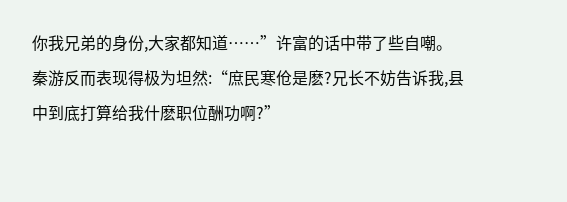你我兄弟的身份,大家都知道……”许富的话中带了些自嘲。
秦游反而表现得极为坦然:“庶民寒伧是麽?兄长不妨告诉我,县中到底打算给我什麽职位酬功啊?”